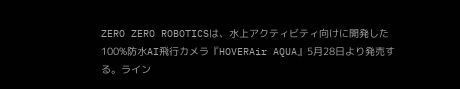ZERO ZERO ROBOTICSは、水上アクティビティ向けに開発した100%防水AI飛行カメラ『HOVERAir AQUA』5月28日より発売する。ライン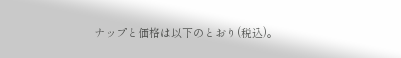ナップと価格は以下のとおり(税込)。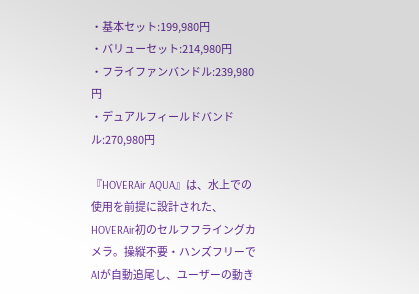・基本セット:199,980円
・バリューセット:214,980円
・フライファンバンドル:239,980円
・デュアルフィールドバンドル:270,980円

『HOVERAir AQUA』は、水上での使用を前提に設計された、HOVERAir初のセルフフライングカメラ。操縦不要・ハンズフリーでAIが自動追尾し、ユーザーの動き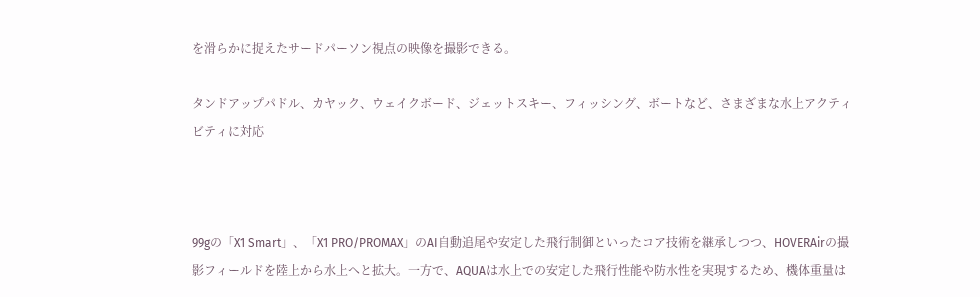を滑らかに捉えたサードパーソン視点の映像を撮影できる。

タンドアップパドル、カヤック、ウェイクボード、ジェットスキー、フィッシング、ボートなど、さまざまな水上アクティビティに対応



99gの「X1 Smart」、「X1 PRO/PROMAX」のAI自動追尾や安定した飛行制御といったコア技術を継承しつつ、HOVERAirの撮影フィールドを陸上から水上へと拡大。一方で、AQUAは水上での安定した飛行性能や防水性を実現するため、機体重量は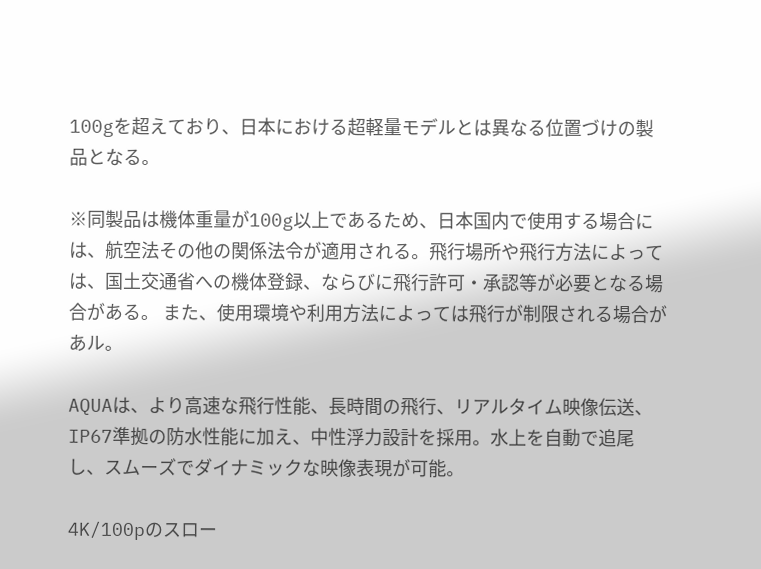100gを超えており、日本における超軽量モデルとは異なる位置づけの製品となる。

※同製品は機体重量が100g以上であるため、日本国内で使用する場合には、航空法その他の関係法令が適用される。飛行場所や飛行方法によっては、国土交通省への機体登録、ならびに飛行許可・承認等が必要となる場合がある。 また、使用環境や利用方法によっては飛行が制限される場合があル。

AQUAは、より高速な飛行性能、長時間の飛行、リアルタイム映像伝送、IP67準拠の防水性能に加え、中性浮力設計を採用。水上を自動で追尾し、スムーズでダイナミックな映像表現が可能。

4K/100pのスロー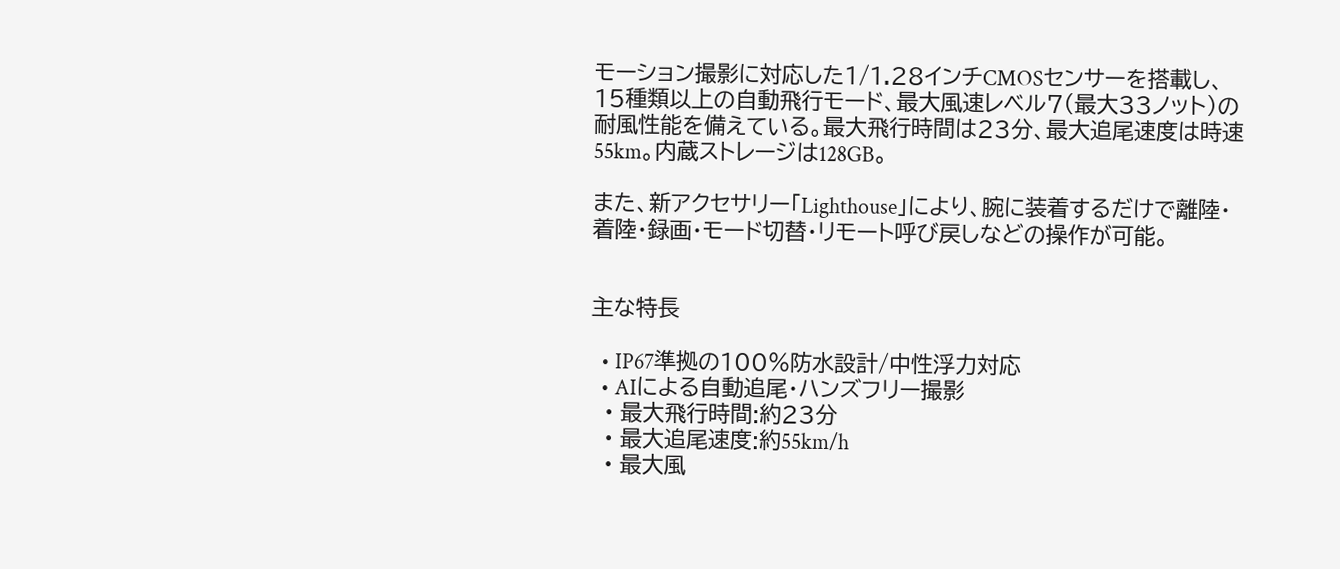モーション撮影に対応した1/1.28インチCMOSセンサーを搭載し、15種類以上の自動飛行モード、最大風速レベル7(最大33ノット)の耐風性能を備えている。最大飛行時間は23分、最大追尾速度は時速55km。内蔵ストレージは128GB。

また、新アクセサリー「Lighthouse」により、腕に装着するだけで離陸・着陸・録画・モード切替・リモート呼び戻しなどの操作が可能。


主な特長

  • IP67準拠の100%防水設計/中性浮力対応
  • AIによる自動追尾・ハンズフリー撮影
  • 最大飛行時間:約23分
  • 最大追尾速度:約55km/h
  • 最大風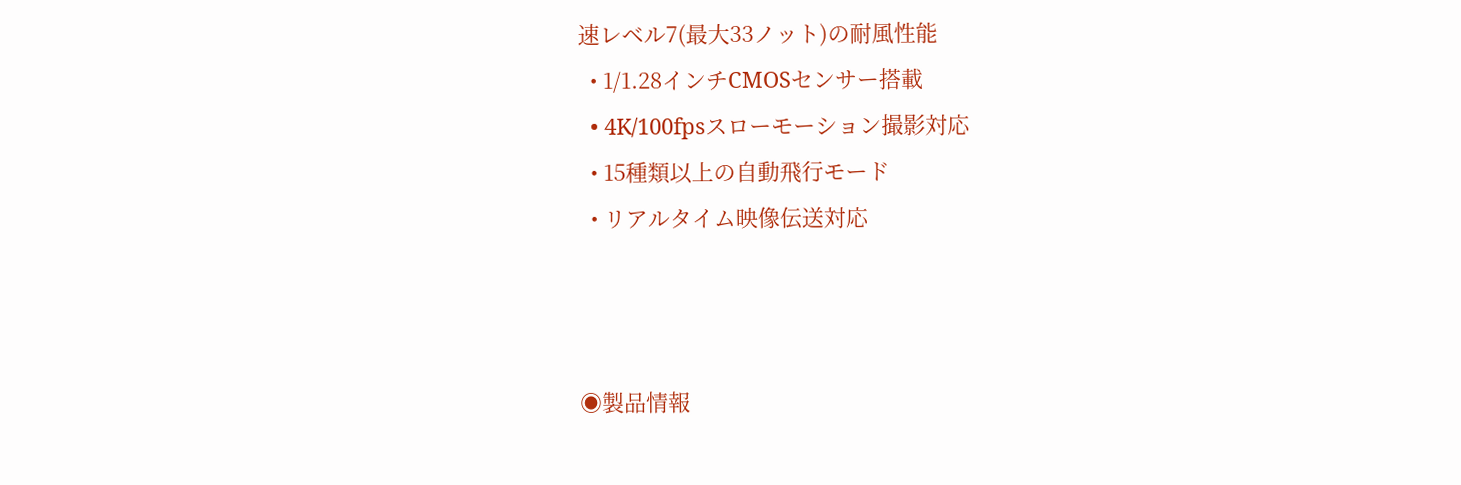速レベル7(最大33ノット)の耐風性能
  • 1/1.28インチCMOSセンサー搭載
  • 4K/100fpsスローモーション撮影対応
  • 15種類以上の自動飛行モード
  • リアルタイム映像伝送対応



◉製品情報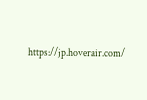https://jp.hoverair.com/